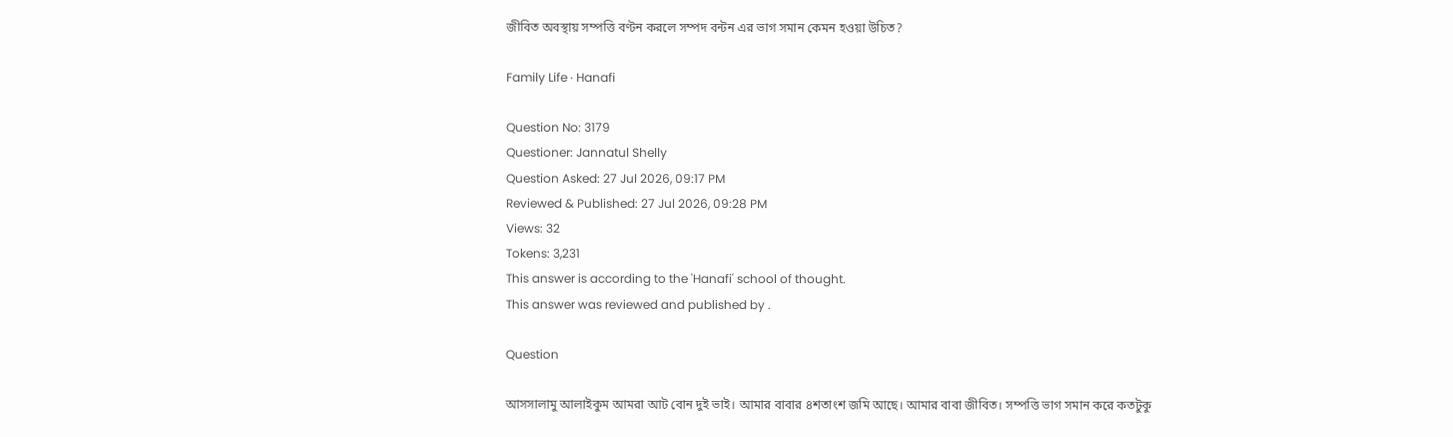জীবিত অবস্থায় সম্পত্তি বণ্টন করলে সম্পদ বন্টন এর ভাগ সমান কেমন হওয়া উচিত?

Family Life · Hanafi

Question No: 3179
Questioner: Jannatul Shelly
Question Asked: 27 Jul 2026, 09:17 PM
Reviewed & Published: 27 Jul 2026, 09:28 PM
Views: 32
Tokens: 3,231
This answer is according to the 'Hanafi' school of thought.
This answer was reviewed and published by .

Question

আসসালামু আলাইকুম আমরা আট বোন দুই ভাই। আমার বাবার ৪শতাংশ জমি আছে। আমার বাবা জীবিত। সম্পত্তি ভাগ সমান করে কতটুকু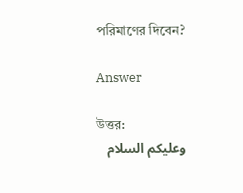পরিমাণের দিবেন?

Answer

উত্তর:
وعليكم السلام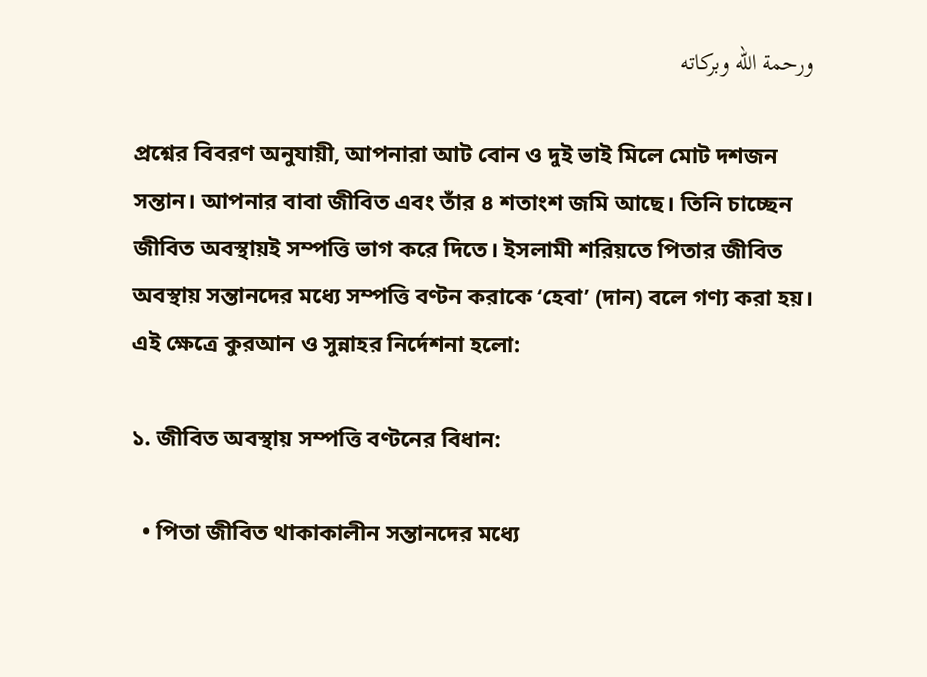ورحمة الله وبركاته

প্রশ্নের বিবরণ অনুযায়ী, আপনারা আট বোন ও দুই ভাই মিলে মোট দশজন সন্তান। আপনার বাবা জীবিত এবং তাঁর ৪ শতাংশ জমি আছে। তিনি চাচ্ছেন জীবিত অবস্থায়ই সম্পত্তি ভাগ করে দিতে। ইসলামী শরিয়তে পিতার জীবিত অবস্থায় সন্তানদের মধ্যে সম্পত্তি বণ্টন করাকে ‘হেবা’ (দান) বলে গণ্য করা হয়। এই ক্ষেত্রে কুরআন ও সুন্নাহর নির্দেশনা হলো:

১. জীবিত অবস্থায় সম্পত্তি বণ্টনের বিধান:

  • পিতা জীবিত থাকাকালীন সন্তানদের মধ্যে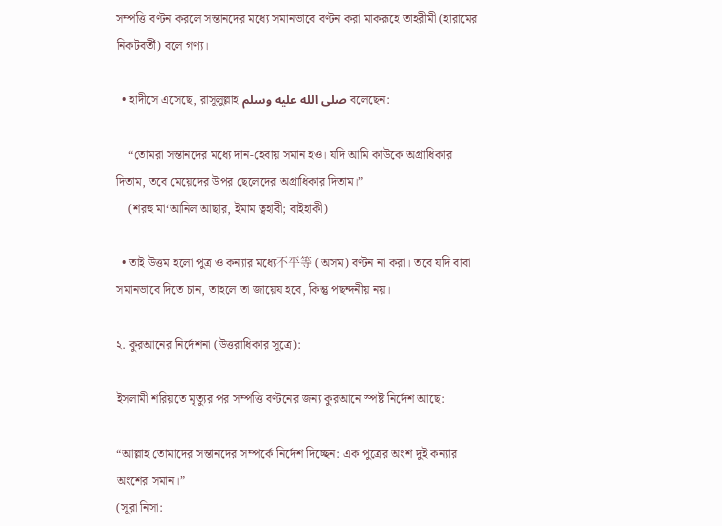সম্পত্তি বণ্টন করলে সন্তানদের মধ্যে সমানভাবে বণ্টন করা মাকরূহে তাহরীমী (হারামের নিকটবর্তী) বলে গণ্য।

  • হাদীসে এসেছে, রাসূলুল্লাহ صلى الله عليه وسلم বলেছেন:

    “তোমরা সন্তানদের মধ্যে দান-হেবায় সমান হও। যদি আমি কাউকে অগ্রাধিকার দিতাম, তবে মেয়েদের উপর ছেলেদের অগ্রাধিকার দিতাম।”
    (শরহু মা‘আনিল আছার, ইমাম ত্বহাবী; বাইহাকী)

  • তাই উত্তম হলো পুত্র ও কন্যার মধ্যে不平等 (অসম) বণ্টন না করা। তবে যদি বাবা সমানভাবে দিতে চান, তাহলে তা জায়েয হবে, কিন্তু পছন্দনীয় নয়।

২. কুরআনের নির্দেশনা (উত্তরাধিকার সূত্রে):

ইসলামী শরিয়তে মৃত্যুর পর সম্পত্তি বণ্টনের জন্য কুরআনে স্পষ্ট নির্দেশ আছে:

“আল্লাহ তোমাদের সন্তানদের সম্পর্কে নির্দেশ দিচ্ছেন: এক পুত্রের অংশ দুই কন্যার অংশের সমান।”
(সূরা নিসা: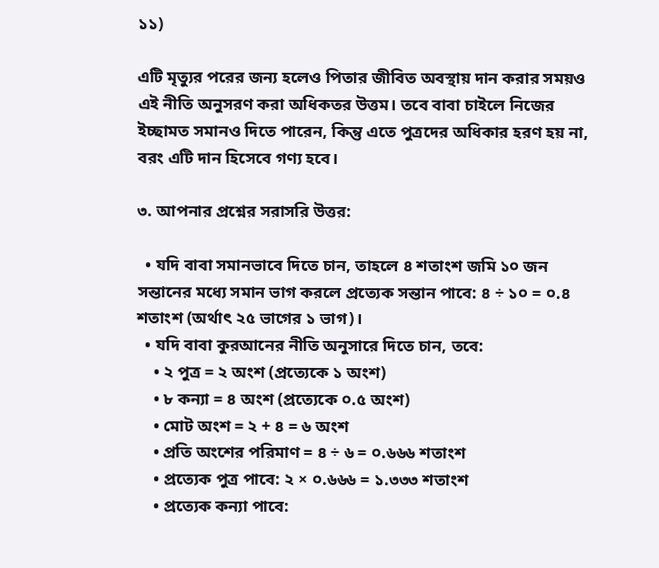১১)

এটি মৃত্যুর পরের জন্য হলেও পিতার জীবিত অবস্থায় দান করার সময়ও এই নীতি অনুসরণ করা অধিকতর উত্তম। তবে বাবা চাইলে নিজের ইচ্ছামত সমানও দিতে পারেন, কিন্তু এতে পুত্রদের অধিকার হরণ হয় না, বরং এটি দান হিসেবে গণ্য হবে।

৩. আপনার প্রশ্নের সরাসরি উত্তর:

  • যদি বাবা সমানভাবে দিতে চান, তাহলে ৪ শতাংশ জমি ১০ জন সন্তানের মধ্যে সমান ভাগ করলে প্রত্যেক সন্তান পাবে: ৪ ÷ ১০ = ০.৪ শতাংশ (অর্থাৎ ২৫ ভাগের ১ ভাগ)।
  • যদি বাবা কুরআনের নীতি অনুসারে দিতে চান, তবে:
    • ২ পুত্র = ২ অংশ (প্রত্যেকে ১ অংশ)
    • ৮ কন্যা = ৪ অংশ (প্রত্যেকে ০.৫ অংশ)
    • মোট অংশ = ২ + ৪ = ৬ অংশ
    • প্রতি অংশের পরিমাণ = ৪ ÷ ৬ = ০.৬৬৬ শতাংশ
    • প্রত্যেক পুত্র পাবে: ২ × ০.৬৬৬ = ১.৩৩৩ শতাংশ
    • প্রত্যেক কন্যা পাবে: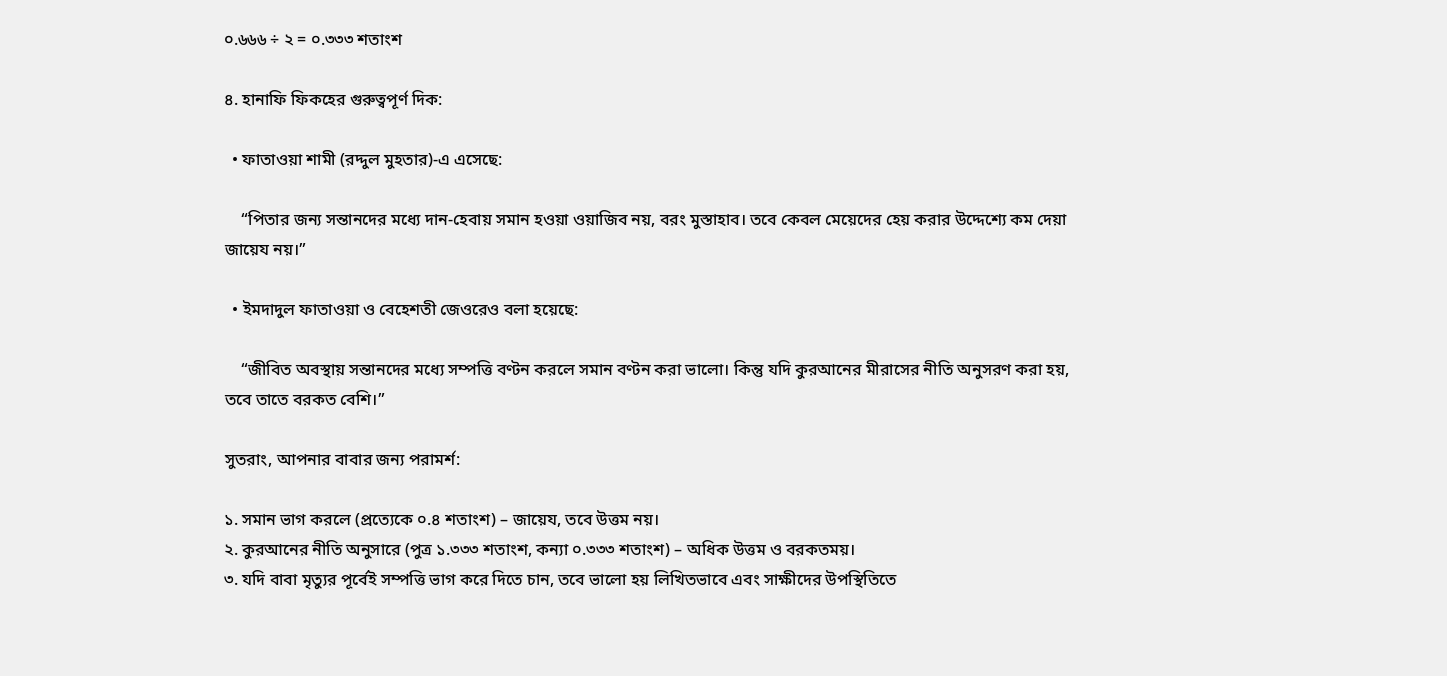০.৬৬৬ ÷ ২ = ০.৩৩৩ শতাংশ

৪. হানাফি ফিকহের গুরুত্বপূর্ণ দিক:

  • ফাতাওয়া শামী (রদ্দুল মুহতার)-এ এসেছে:

    “পিতার জন্য সন্তানদের মধ্যে দান-হেবায় সমান হওয়া ওয়াজিব নয়, বরং মুস্তাহাব। তবে কেবল মেয়েদের হেয় করার উদ্দেশ্যে কম দেয়া জায়েয নয়।”

  • ইমদাদুল ফাতাওয়া ও বেহেশতী জেওরেও বলা হয়েছে:

    “জীবিত অবস্থায় সন্তানদের মধ্যে সম্পত্তি বণ্টন করলে সমান বণ্টন করা ভালো। কিন্তু যদি কুরআনের মীরাসের নীতি অনুসরণ করা হয়, তবে তাতে বরকত বেশি।”

সুতরাং, আপনার বাবার জন্য পরামর্শ:

১. সমান ভাগ করলে (প্রত্যেকে ০.৪ শতাংশ) – জায়েয, তবে উত্তম নয়।
২. কুরআনের নীতি অনুসারে (পুত্র ১.৩৩৩ শতাংশ, কন্যা ০.৩৩৩ শতাংশ) – অধিক উত্তম ও বরকতময়।
৩. যদি বাবা মৃত্যুর পূর্বেই সম্পত্তি ভাগ করে দিতে চান, তবে ভালো হয় লিখিতভাবে এবং সাক্ষীদের উপস্থিতিতে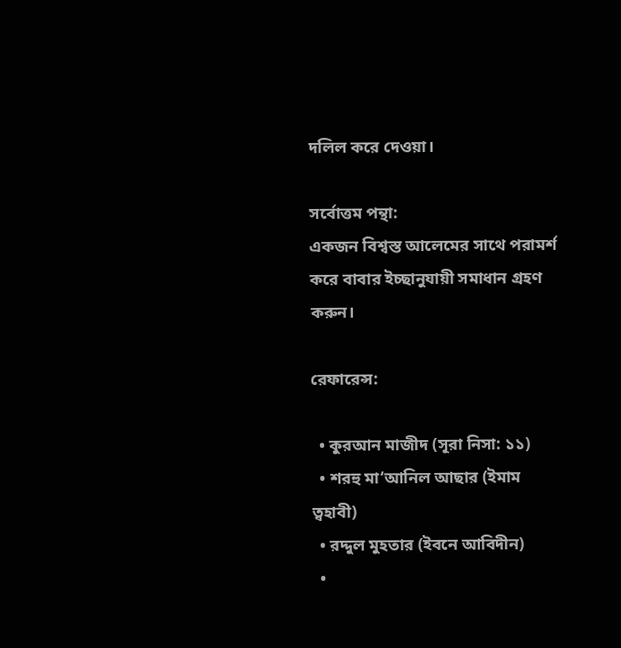দলিল করে দেওয়া।

সর্বোত্তম পন্থা:
একজন বিশ্বস্ত আলেমের সাথে পরামর্শ করে বাবার ইচ্ছানুযায়ী সমাধান গ্রহণ করুন।

রেফারেন্স:

  • কুরআন মাজীদ (সূরা নিসা: ১১)
  • শরহু মা‘আনিল আছার (ইমাম ত্বহাবী)
  • রদ্দুল মুহতার (ইবনে আবিদীন)
  •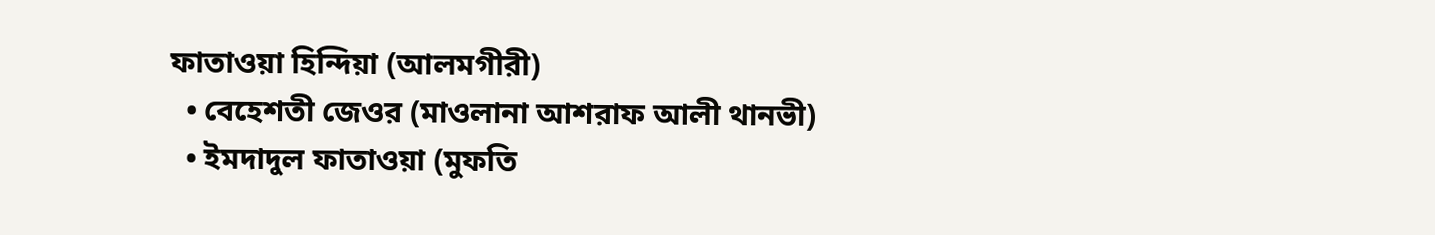ফাতাওয়া হিন্দিয়া (আলমগীরী)
  • বেহেশতী জেওর (মাওলানা আশরাফ আলী থানভী)
  • ইমদাদুল ফাতাওয়া (মুফতি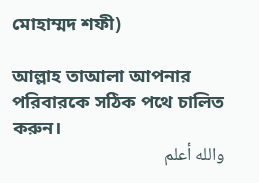মোহাম্মদ শফী)

আল্লাহ তাআলা আপনার পরিবারকে সঠিক পথে চালিত করুন।
والله أعلم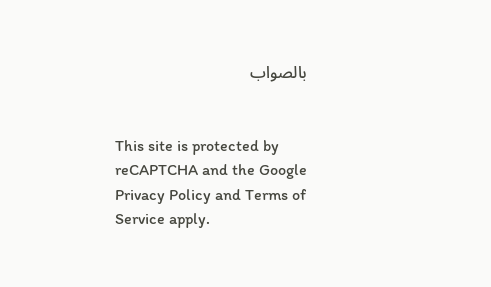بالصواب


This site is protected by reCAPTCHA and the Google Privacy Policy and Terms of Service apply.